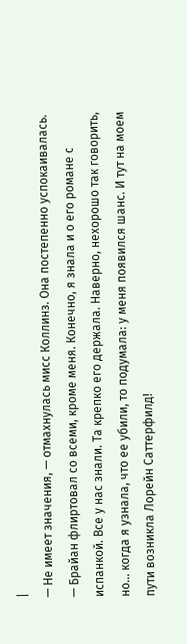|
— Не имеет значения, — отмахнулась мисс Коллинз. Она постепенно успокаивалась. — Брайан флиртовал со всеми, кроме меня. Конечно, я знала и о его романе с испанкой. Все у нас знали. Та крепко его держала. Наверно, нехорошо так говорить, но… когда я узнала, что ее убили, то подумала: у меня появился шанс. И тут на моем пути возникла Лорейн Саттерфилд!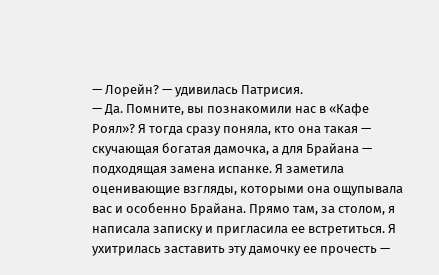— Лорейн? — удивилась Патрисия.
— Да. Помните, вы познакомили нас в «Кафе Роял»? Я тогда сразу поняла, кто она такая — скучающая богатая дамочка, а для Брайана — подходящая замена испанке. Я заметила оценивающие взгляды, которыми она ощупывала вас и особенно Брайана. Прямо там, за столом, я написала записку и пригласила ее встретиться. Я ухитрилась заставить эту дамочку ее прочесть —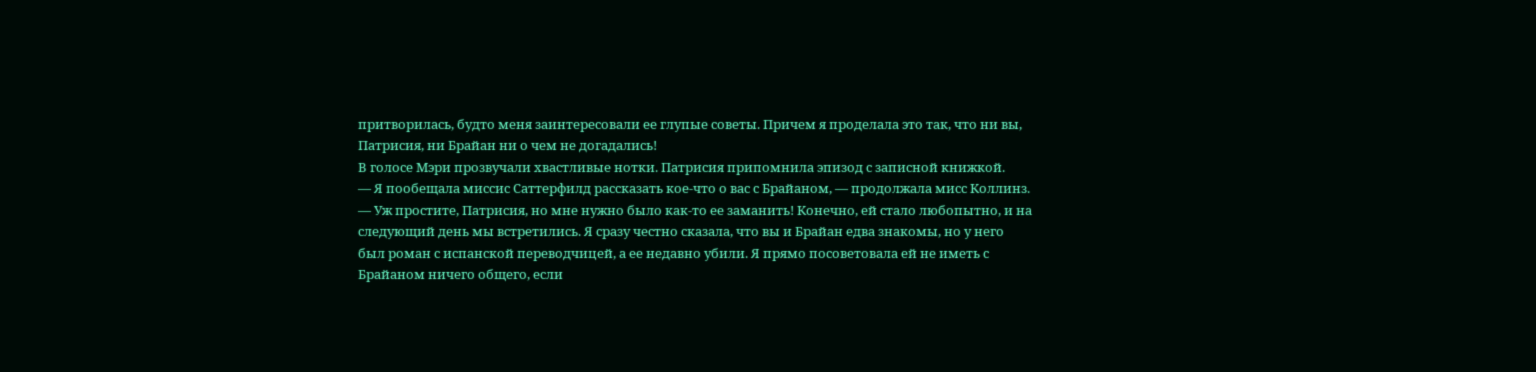притворилась, будто меня заинтересовали ее глупые советы. Причем я проделала это так, что ни вы, Патрисия, ни Брайан ни о чем не догадались!
В голосе Мэри прозвучали хвастливые нотки. Патрисия припомнила эпизод с записной книжкой.
— Я пообещала миссис Саттерфилд рассказать кое-что о вас с Брайаном, — продолжала мисс Коллинз. — Уж простите, Патрисия, но мне нужно было как-то ее заманить! Конечно, ей стало любопытно, и на следующий день мы встретились. Я сразу честно сказала, что вы и Брайан едва знакомы, но у него был роман с испанской переводчицей, а ее недавно убили. Я прямо посоветовала ей не иметь с Брайаном ничего общего, если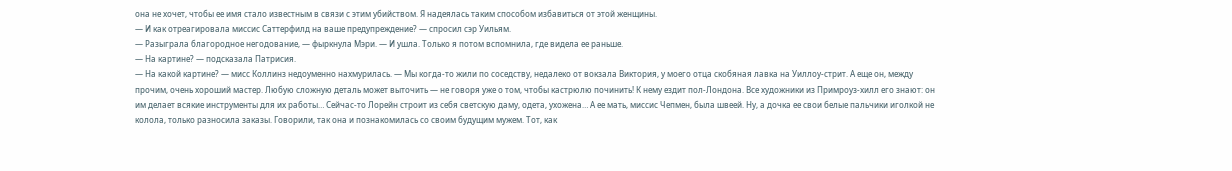она не хочет, чтобы ее имя стало известным в связи с этим убийством. Я надеялась таким способом избавиться от этой женщины.
— И как отреагировала миссис Саттерфилд на ваше предупреждение? — спросил сэр Уильям.
— Разыграла благородное негодование, — фыркнула Мэри. — И ушла. Только я потом вспомнила, где видела ее раньше.
— На картине? — подсказала Патрисия.
— На какой картине? — мисс Коллинз недоуменно нахмурилась. — Мы когда-то жили по соседству, недалеко от вокзала Виктория, у моего отца скобяная лавка на Уиллоу-стрит. А еще он, между прочим, очень хороший мастер. Любую сложную деталь может выточить — не говоря уже о том, чтобы кастрюлю починить! К нему ездит пол-Лондона. Все художники из Примроуз-хилл его знают: он им делает всякие инструменты для их работы… Сейчас-то Лорейн строит из себя светскую даму, одета, ухожена… А ее мать, миссис Чепмен, была швеей. Ну, а дочка ее свои белые пальчики иголкой не колола, только разносила заказы. Говорили, так она и познакомилась со своим будущим мужем. Тот, как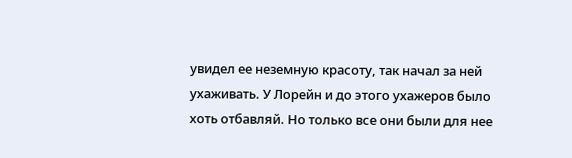увидел ее неземную красоту, так начал за ней ухаживать. У Лорейн и до этого ухажеров было хоть отбавляй. Но только все они были для нее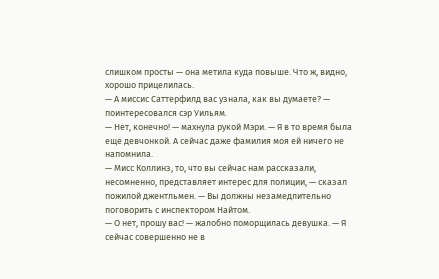слишком просты — она метила куда повыше. Что ж, видно, хорошо прицелилась.
— А миссис Саттерфилд вас узнала, как вы думаете? — поинтересовался сэр Уильям.
— Нет, конечно! — махнула рукой Мэри. — Я в то время была еще девчонкой. А сейчас даже фамилия моя ей ничего не напомнила.
— Мисс Коллинз, то, что вы сейчас нам рассказали, несомненно, представляет интерес для полиции, — сказал пожилой джентльмен. — Вы должны незамедлительно поговорить с инспектором Найтом.
— О нет, прошу вас! — жалобно поморщилась девушка. — Я сейчас совершенно не в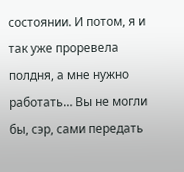состоянии. И потом, я и так уже проревела полдня, а мне нужно работать… Вы не могли бы, сэр, сами передать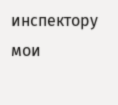инспектору мои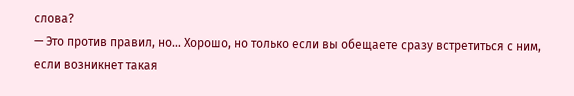слова?
— Это против правил, но… Хорошо, но только если вы обещаете сразу встретиться с ним, если возникнет такая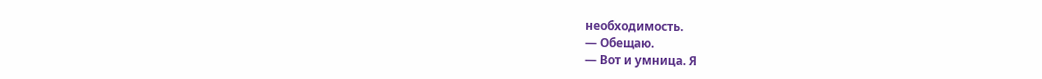необходимость.
— Обещаю.
— Вот и умница. Я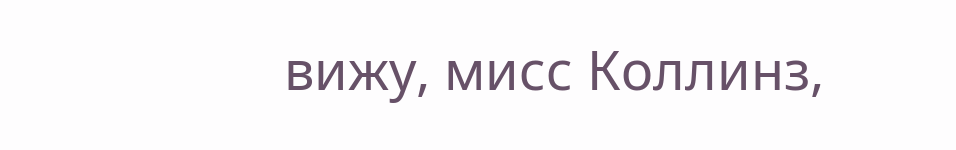вижу, мисс Коллинз,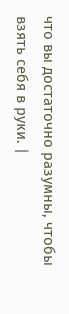что вы достаточно разумны, чтобы взять себя в руки. |